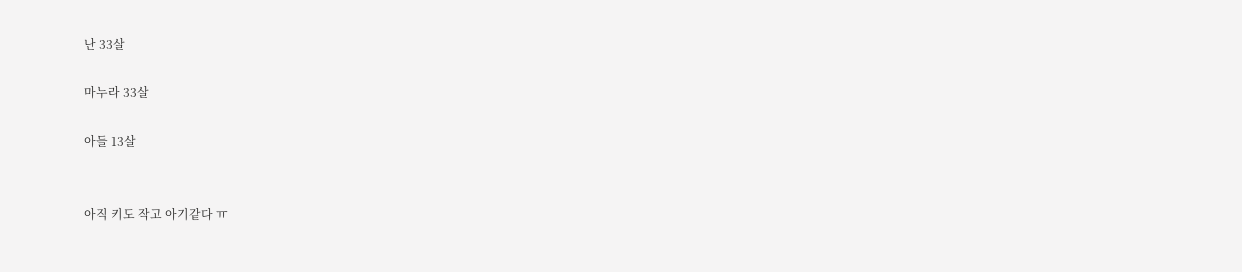난 33살

마누라 33살

아들 13살


아직 키도 작고 아기같다 ㅠ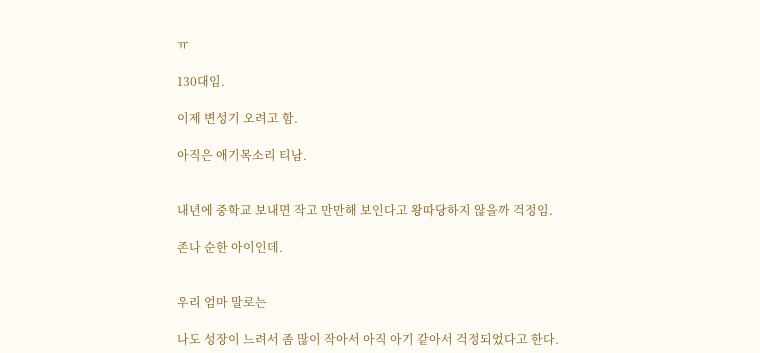ㅠ

130대임.

이제 변성기 오려고 함.

아직은 애기목소리 티남.


내년에 중학교 보내면 작고 만만해 보인다고 왕따당하지 않을까 걱정임.

존나 순한 아이인데.


우리 엄마 말로는

나도 성장이 느려서 좀 많이 작아서 아직 아기 같아서 걱정되었다고 한다.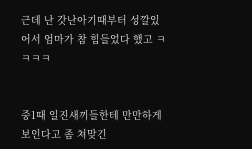근데 난 갓난아기때부터 성깔있어서 엄마가 참 힘들었다 했고 ㅋㅋㅋㅋ


중1때 일진새끼들한테 만만하게 보인다고 좀 쳐맞긴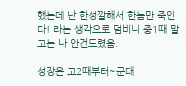했는데 난 한성깔해서 한놈만 죽인다! 라는 생각으로 덤비니 중1때 말고는 나 안건드렸음.

성장은 고2때부터~군대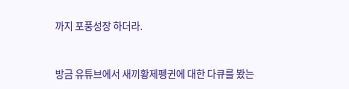까지 포풍성장 하더라.


방금 유튜브에서 새끼황제펭귄에 대한 다큐를 봤는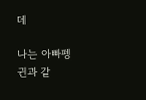데

나는 아빠펭귄과 같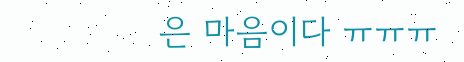은 마음이다 ㅠㅠㅠ